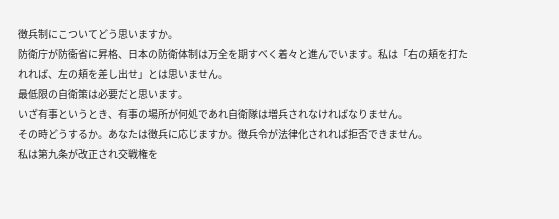徴兵制にこついてどう思いますか。
防衛庁が防衞省に昇格、日本の防衛体制は万全を期すべく着々と進んでいます。私は「右の頬を打たれれば、左の頬を差し出せ」とは思いません。
最低限の自衛策は必要だと思います。
いざ有事というとき、有事の場所が何処であれ自衛隊は増兵されなければなりません。
その時どうするか。あなたは徴兵に応じますか。徴兵令が法律化されれば拒否できません。
私は第九条が改正され交戦権を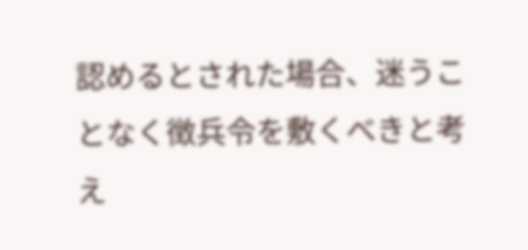認めるとされた場合、迷うことなく徴兵令を敷くべきと考え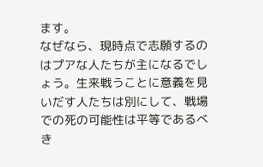ます。
なぜなら、現時点で志願するのはプアな人たちが主になるでしょう。生来戦うことに意義を見いだす人たちは別にして、戦場での死の可能性は平等であるべき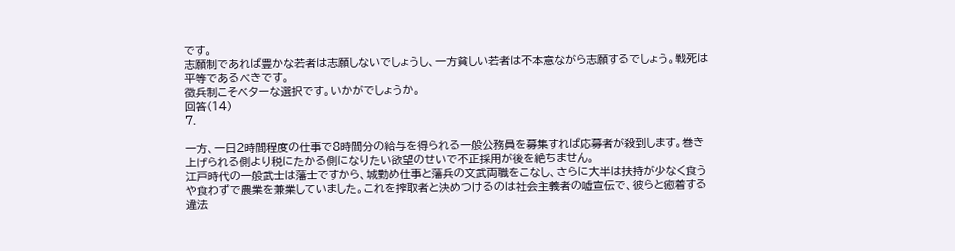です。
志願制であれば豊かな若者は志願しないでしょうし、一方貧しい若者は不本意ながら志願するでしょう。戦死は平等であるべきです。
徴兵制こそベターな選択です。いかがでしょうか。
回答(14)
7.

一方、一日2時間程度の仕事で8時間分の給与を得られる一般公務員を募集すれば応募者が殺到します。巻き上げられる側より税にたかる側になりたい欲望のせいで不正採用が後を絶ちません。
江戸時代の一般武士は藩士ですから、城勤め仕事と藩兵の文武両職をこなし、さらに大半は扶持が少なく食うや食わずで農業を兼業していました。これを搾取者と決めつけるのは社会主義者の嘘宣伝で、彼らと癒着する違法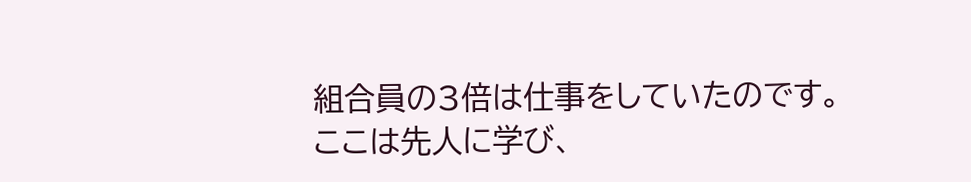組合員の3倍は仕事をしていたのです。
ここは先人に学び、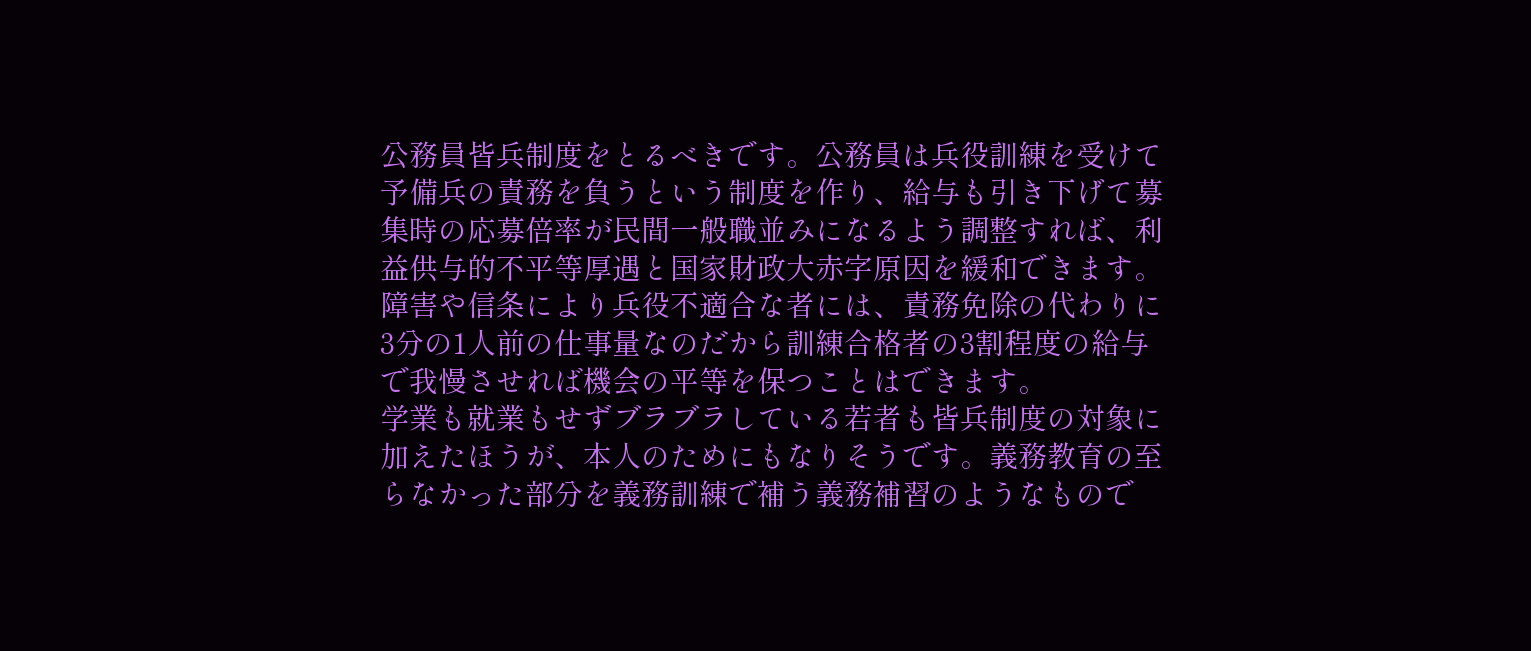公務員皆兵制度をとるべきです。公務員は兵役訓練を受けて予備兵の責務を負うという制度を作り、給与も引き下げて募集時の応募倍率が民間一般職並みになるよう調整すれば、利益供与的不平等厚遇と国家財政大赤字原因を緩和できます。障害や信条により兵役不適合な者には、責務免除の代わりに3分の1人前の仕事量なのだから訓練合格者の3割程度の給与で我慢させれば機会の平等を保つことはできます。
学業も就業もせずブラブラしている若者も皆兵制度の対象に加えたほうが、本人のためにもなりそうです。義務教育の至らなかった部分を義務訓練で補う義務補習のようなもので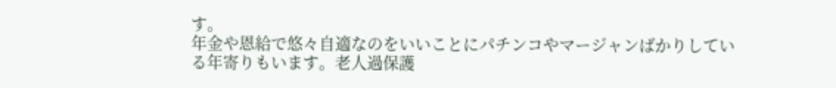す。
年金や恩給で悠々自適なのをいいことにパチンコやマージャンばかりしている年寄りもいます。老人過保護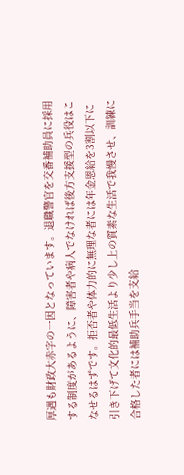厚遇も財政大赤字の一因となっています。退職警官を交番補助員に採用する制度があるように、障害者や病人でなければ後方支援型の兵役はこなせるはずです。拒否者や体力的に無理な者には年金恩給を3割以下に引き下げて文化的最低生活より少し上の質素な生活で我慢させ、訓練に合格した者には補助兵手当を支給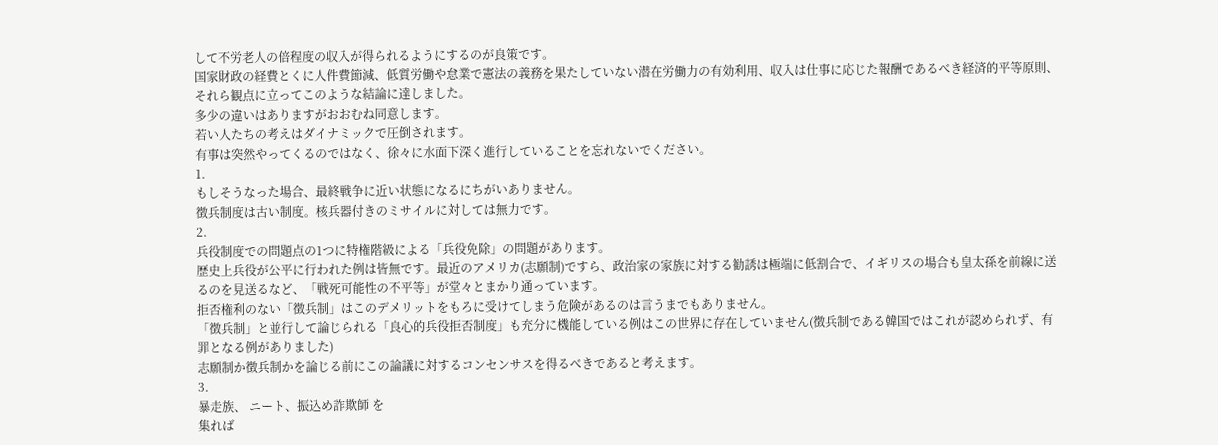して不労老人の倍程度の収入が得られるようにするのが良策です。
国家財政の経費とくに人件費節減、低質労働や怠業で憲法の義務を果たしていない潜在労働力の有効利用、収入は仕事に応じた報酬であるべき経済的平等原則、それら観点に立ってこのような結論に達しました。
多少の違いはありますがおおむね同意します。
若い人たちの考えはダイナミックで圧倒されます。
有事は突然やってくるのではなく、徐々に水面下深く進行していることを忘れないでください。
1.
もしそうなった場合、最終戦争に近い状態になるにちがいありません。
徴兵制度は古い制度。核兵器付きのミサイルに対しては無力です。
2.
兵役制度での問題点の1つに特権階級による「兵役免除」の問題があります。
歴史上兵役が公平に行われた例は皆無です。最近のアメリカ(志願制)ですら、政治家の家族に対する勧誘は極端に低割合で、イギリスの場合も皇太孫を前線に送るのを見送るなど、「戦死可能性の不平等」が堂々とまかり通っています。
拒否権利のない「徴兵制」はこのデメリットをもろに受けてしまう危険があるのは言うまでもありません。
「徴兵制」と並行して論じられる「良心的兵役拒否制度」も充分に機能している例はこの世界に存在していません(徴兵制である韓国ではこれが認められず、有罪となる例がありました)
志願制か徴兵制かを論じる前にこの論議に対するコンセンサスを得るべきであると考えます。
3.
暴走族、 ニート、振込め詐欺師 を
集れば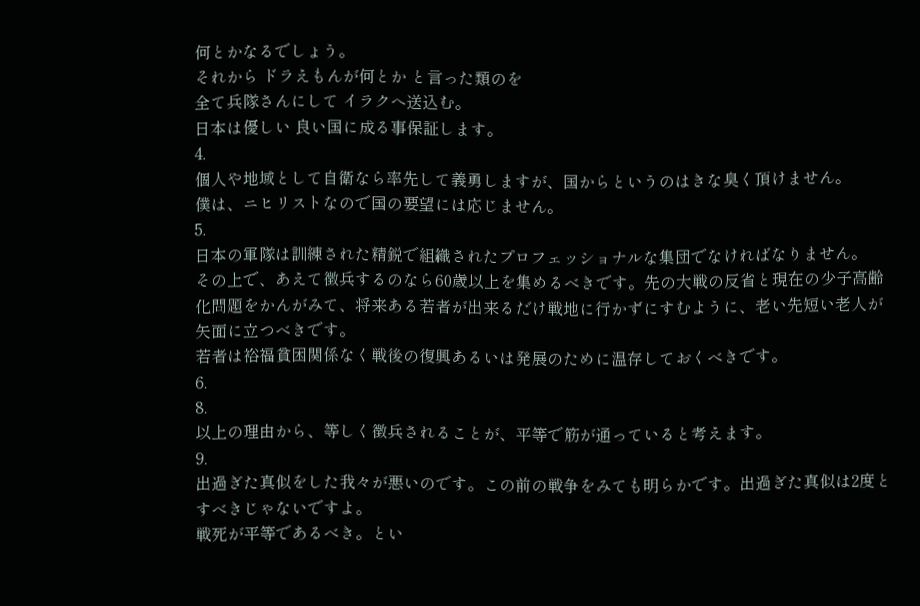何とかなるでしょう。
それから ドラえもんが何とか と言った類のを
全て兵隊さんにして イラクへ送込む。
日本は優しい 良い国に成る事保証します。
4.
個人や地域として自衛なら率先して義勇しますが、国からというのはきな臭く頂けません。
僕は、ニヒリストなので国の要望には応じません。
5.
日本の軍隊は訓練された精鋭で組織されたプロフェッショナルな集団でなければなりません。
その上で、あえて徴兵するのなら60歳以上を集めるべきです。先の大戦の反省と現在の少子高齢化問題をかんがみて、将来ある若者が出来るだけ戦地に行かずにすむように、老い先短い老人が矢面に立つべきです。
若者は裕福貧困関係なく戦後の復興あるいは発展のために温存しておくべきです。
6.
8.
以上の理由から、等しく徴兵されることが、平等で筋が通っていると考えます。
9.
出過ぎた真似をした我々が悪いのです。この前の戦争をみても明らかです。出過ぎた真似は2度とすべきじゃないですよ。
戦死が平等であるべき。とい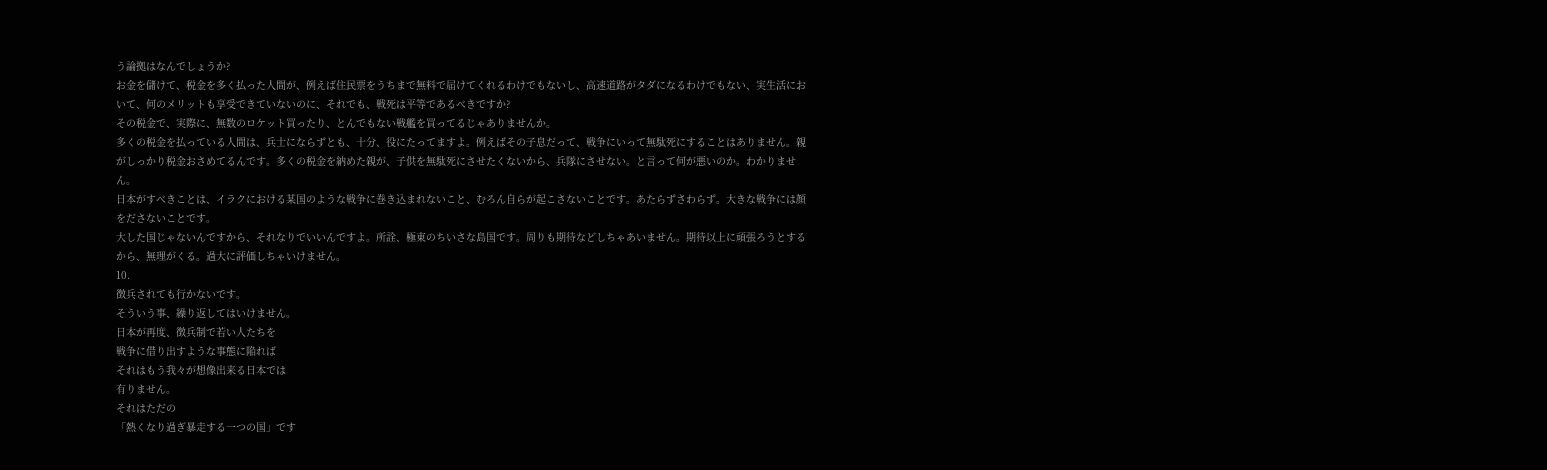う論拠はなんでしょうか?
お金を儲けて、税金を多く払った人間が、例えば住民票をうちまで無料で届けてくれるわけでもないし、高速道路がタダになるわけでもない、実生活において、何のメリットも享受できていないのに、それでも、戦死は平等であるべきですか?
その税金で、実際に、無数のロケット買ったり、とんでもない戦艦を買ってるじゃありませんか。
多くの税金を払っている人間は、兵士にならずとも、十分、役にたってますよ。例えばその子息だって、戦争にいって無駄死にすることはありません。親がしっかり税金おさめてるんです。多くの税金を納めた親が、子供を無駄死にさせたくないから、兵隊にさせない。と言って何が悪いのか。わかりません。
日本がすべきことは、イラクにおける某国のような戦争に巻き込まれないこと、むろん自らが起こさないことです。あたらずさわらず。大きな戦争には顔をださないことです。
大した国じゃないんですから、それなりでいいんですよ。所詮、極東のちいさな島国です。周りも期待などしちゃあいません。期待以上に頑張ろうとするから、無理がくる。過大に評価しちゃいけません。
10.
徴兵されても行かないです。
そういう事、繰り返してはいけません。
日本が再度、徴兵制で若い人たちを
戦争に借り出すような事態に陥れば
それはもう我々が想像出来る日本では
有りません。
それはただの
「熱くなり過ぎ暴走する一つの国」です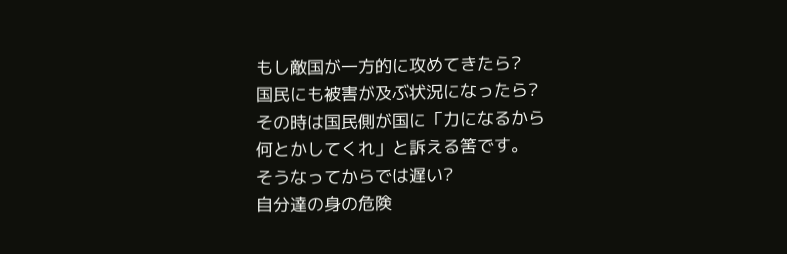もし敵国が一方的に攻めてきたら?
国民にも被害が及ぶ状況になったら?
その時は国民側が国に「力になるから
何とかしてくれ」と訴える筈です。
そうなってからでは遅い?
自分達の身の危険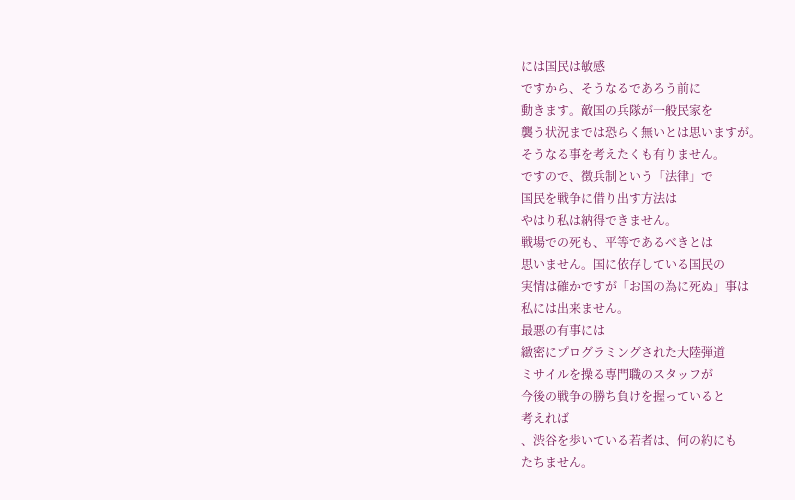には国民は敏感
ですから、そうなるであろう前に
動きます。敵国の兵隊が一般民家を
襲う状況までは恐らく無いとは思いますが。
そうなる事を考えたくも有りません。
ですので、徴兵制という「法律」で
国民を戦争に借り出す方法は
やはり私は納得できません。
戦場での死も、平等であるべきとは
思いません。国に依存している国民の
実情は確かですが「お国の為に死ぬ」事は
私には出来ません。
最悪の有事には
緻密にプログラミングされた大陸弾道
ミサイルを操る専門職のスタッフが
今後の戦争の勝ち負けを握っていると
考えれば
、渋谷を歩いている若者は、何の約にも
たちません。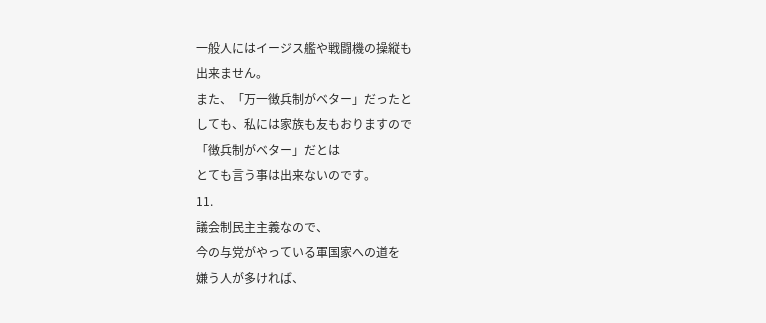一般人にはイージス艦や戦闘機の操縦も
出来ません。
また、「万一徴兵制がベター」だったと
しても、私には家族も友もおりますので
「徴兵制がベター」だとは
とても言う事は出来ないのです。
11.
議会制民主主義なので、
今の与党がやっている軍国家への道を
嫌う人が多ければ、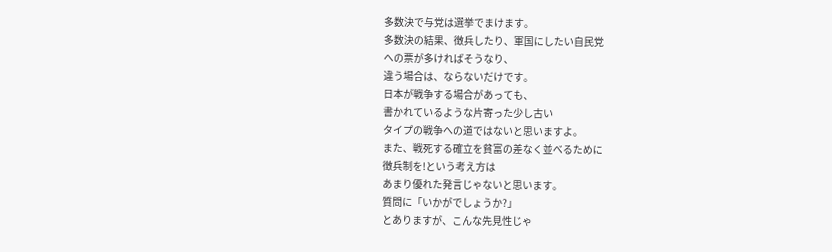多数決で与党は選挙でまけます。
多数決の結果、徴兵したり、軍国にしたい自民党
への票が多ければそうなり、
違う場合は、ならないだけです。
日本が戦争する場合があっても、
書かれているような片寄った少し古い
タイプの戦争への道ではないと思いますよ。
また、戦死する確立を貧富の差なく並べるために
徴兵制を!という考え方は
あまり優れた発言じゃないと思います。
質問に「いかがでしょうか?」
とありますが、こんな先見性じゃ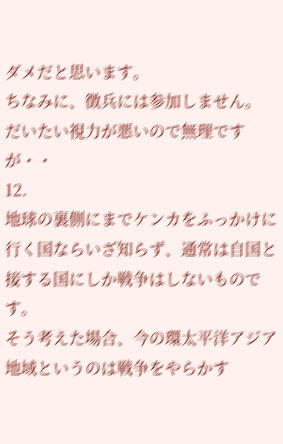ダメだと思います。
ちなみに、徴兵には参加しません。
だいたい視力が悪いので無理ですが・・
12.
地球の裏側にまでケンカをふっかけに行く国ならいざ知らず、通常は自国と接する国にしか戦争はしないものです。
そう考えた場合、今の環太平洋アジア地域というのは戦争をやらかす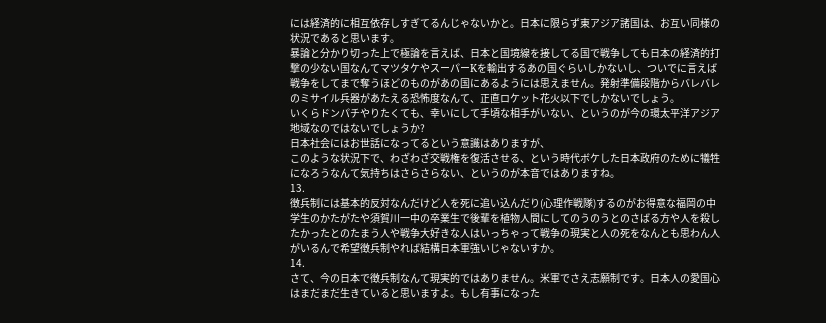には経済的に相互依存しすぎてるんじゃないかと。日本に限らず東アジア諸国は、お互い同様の状況であると思います。
暴論と分かり切った上で極論を言えば、日本と国境線を接してる国で戦争しても日本の経済的打撃の少ない国なんてマツタケやスーパーKを輸出するあの国ぐらいしかないし、ついでに言えば戦争をしてまで奪うほどのものがあの国にあるようには思えません。発射準備段階からバレバレのミサイル兵器があたえる恐怖度なんて、正直ロケット花火以下でしかないでしょう。
いくらドンパチやりたくても、幸いにして手頃な相手がいない、というのが今の環太平洋アジア地域なのではないでしょうか?
日本社会にはお世話になってるという意識はありますが、
このような状況下で、わざわざ交戦権を復活させる、という時代ボケした日本政府のために犠牲になろうなんて気持ちはさらさらない、というのが本音ではありますね。
13.
徴兵制には基本的反対なんだけど人を死に追い込んだり(心理作戦隊)するのがお得意な福岡の中学生のかたがたや須賀川一中の卒業生で後輩を植物人間にしてのうのうとのさばる方や人を殺したかったとのたまう人や戦争大好きな人はいっちゃって戦争の現実と人の死をなんとも思わん人がいるんで希望徴兵制やれば結構日本軍強いじゃないすか。
14.
さて、今の日本で徴兵制なんて現実的ではありません。米軍でさえ志願制です。日本人の愛国心はまだまだ生きていると思いますよ。もし有事になった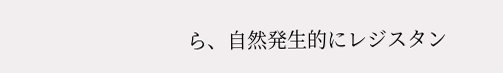ら、自然発生的にレジスタン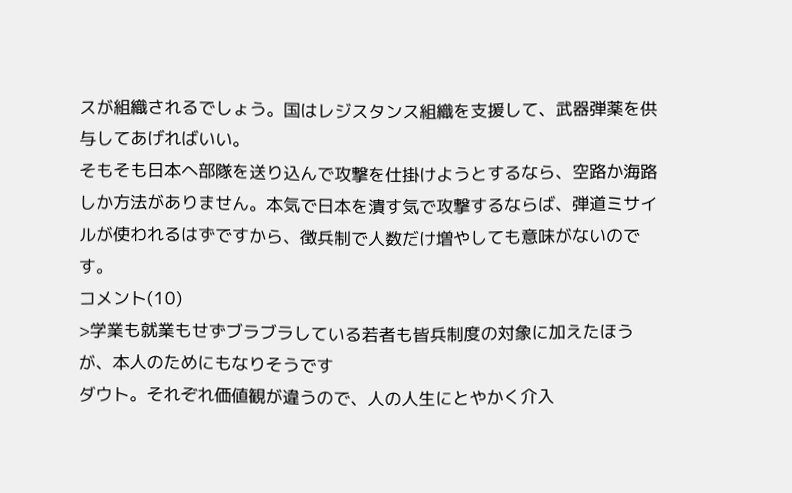スが組織されるでしょう。国はレジスタンス組織を支援して、武器弾薬を供与してあげればいい。
そもそも日本へ部隊を送り込んで攻撃を仕掛けようとするなら、空路か海路しか方法がありません。本気で日本を潰す気で攻撃するならば、弾道ミサイルが使われるはずですから、徴兵制で人数だけ増やしても意味がないのです。
コメント(10)
>学業も就業もせずブラブラしている若者も皆兵制度の対象に加えたほうが、本人のためにもなりそうです
ダウト。それぞれ価値観が違うので、人の人生にとやかく介入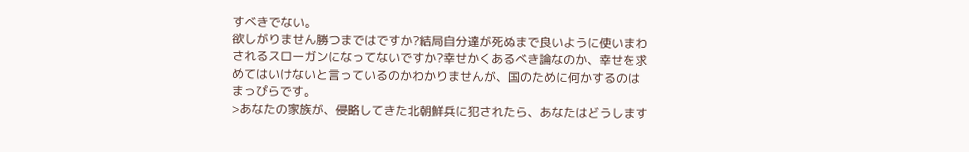すべきでない。
欲しがりません勝つまではですか?結局自分達が死ぬまで良いように使いまわされるスローガンになってないですか?幸せかくあるべき論なのか、幸せを求めてはいけないと言っているのかわかりませんが、国のために何かするのはまっぴらです。
>あなたの家族が、侵略してきた北朝鮮兵に犯されたら、あなたはどうします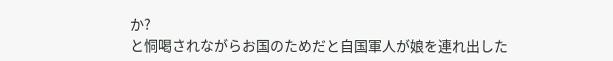か?
と恫喝されながらお国のためだと自国軍人が娘を連れ出した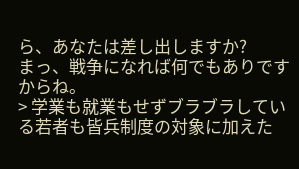ら、あなたは差し出しますか?
まっ、戦争になれば何でもありですからね。
> 学業も就業もせずブラブラしている若者も皆兵制度の対象に加えた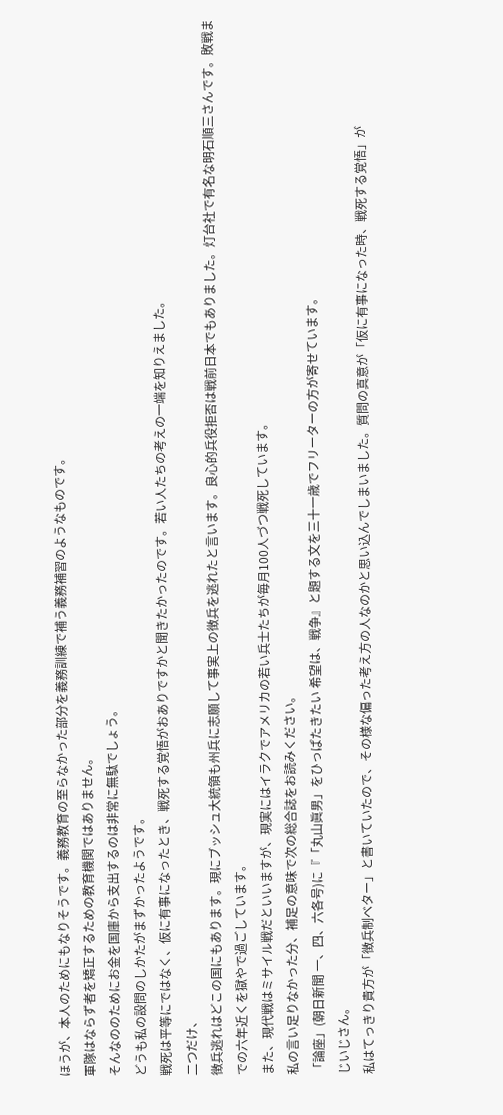ほうが、本人のためにもなりそうです。義務教育の至らなかった部分を義務訓練で補う義務補習のようなものです。
軍隊はならず者を矯正するための教育機関ではありません。
そんなののためにお金を国庫から支出するのは非常に無駄でしょう。
どうも私の設問のしかたがまずかったようです。
戦死は平等にではなく、仮に有事になったとき、戦死する覚悟がおありですかと聞きたかったのです。若い人たちの考えの一端を知りえました。
二つだけ、
徴兵逃れはどこの国にもあります。現にブッシュ大統領も州兵に志願して事実上の徴兵を逃れたと言います。良心的兵役拒否は戦前日本でもありました。灯台社で有名な明石順三さんです。敗戦までの六年近くを獄やで過ごしています。
また、現代戦はミサイル戦だといいますが、現実にはイラクでアメリカの若い兵士たちが毎月100人づつ戦死しています。
私の言い足りなかった分、補足の意味で次の総合誌をお読みください。
「論座」(朝日新聞 一、四、六各号)に『「丸山眞男」をひっぱたきたい 希望は、戦争』と題する文を三十一歳でフリーターの方が寄せています。
じいじさん。
私はてっきり貴方が「徴兵制ベター」と書いていたので、その様な偏った考え方の人なのかと思い込んでしまいました。質問の真意が「仮に有事になった時、戦死する覚悟」が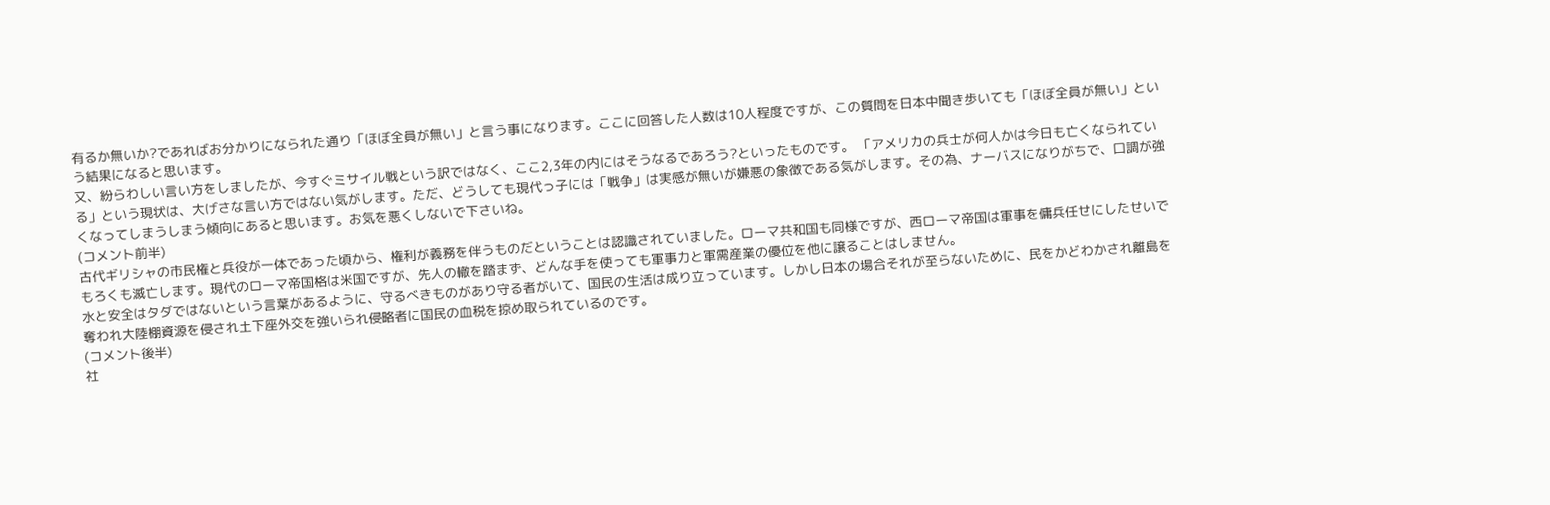有るか無いか?であればお分かりになられた通り「ほぼ全員が無い」と言う事になります。ここに回答した人数は10人程度ですが、この質問を日本中聞き歩いても「ほぼ全員が無い」という結果になると思います。
又、紛らわしい言い方をしましたが、今すぐミサイル戦という訳ではなく、ここ2,3年の内にはそうなるであろう?といったものです。 「アメリカの兵士が何人かは今日も亡くなられている」という現状は、大げさな言い方ではない気がします。ただ、どうしても現代っ子には「戦争」は実感が無いが嫌悪の象徴である気がします。その為、ナーバスになりがちで、口調が強くなってしまうしまう傾向にあると思います。お気を悪くしないで下さいね。
(コメント前半)
古代ギリシャの市民権と兵役が一体であった頃から、権利が義務を伴うものだということは認識されていました。ローマ共和国も同様ですが、西ローマ帝国は軍事を傭兵任せにしたせいでもろくも滅亡します。現代のローマ帝国格は米国ですが、先人の轍を踏まず、どんな手を使っても軍事力と軍需産業の優位を他に譲ることはしません。
水と安全はタダではないという言葉があるように、守るべきものがあり守る者がいて、国民の生活は成り立っています。しかし日本の場合それが至らないために、民をかどわかされ離島を奪われ大陸棚資源を侵され土下座外交を強いられ侵略者に国民の血税を掠め取られているのです。
(コメント後半)
社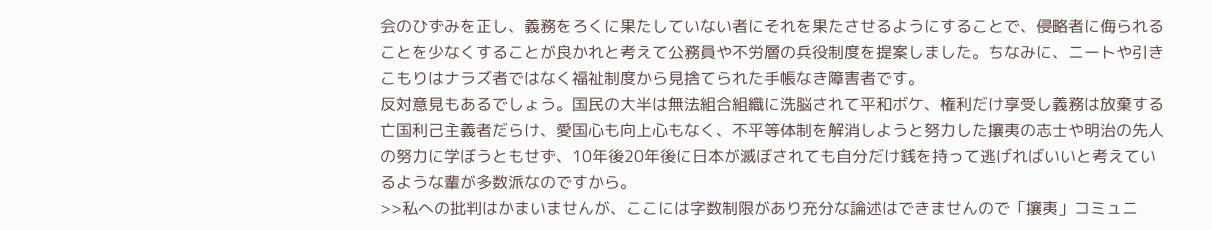会のひずみを正し、義務をろくに果たしていない者にそれを果たさせるようにすることで、侵略者に侮られることを少なくすることが良かれと考えて公務員や不労層の兵役制度を提案しました。ちなみに、ニートや引きこもりはナラズ者ではなく福祉制度から見捨てられた手帳なき障害者です。
反対意見もあるでしょう。国民の大半は無法組合組織に洗脳されて平和ボケ、権利だけ享受し義務は放棄する亡国利己主義者だらけ、愛国心も向上心もなく、不平等体制を解消しようと努力した攘夷の志士や明治の先人の努力に学ぼうともせず、10年後20年後に日本が滅ぼされても自分だけ銭を持って逃げればいいと考えているような輩が多数派なのですから。
>>私への批判はかまいませんが、ここには字数制限があり充分な論述はできませんので「攘夷」コミュニ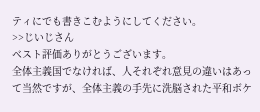ティにでも書きこむようにしてください。
>>じいじさん
ベスト評価ありがとうございます。
全体主義国でなければ、人それぞれ意見の違いはあって当然ですが、全体主義の手先に洗脳された平和ボケ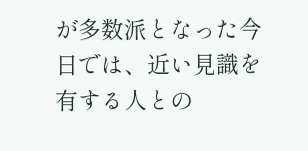が多数派となった今日では、近い見識を有する人との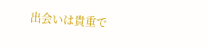出会いは貴重で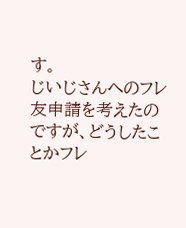す。
じいじさんへのフレ友申請を考えたのですが、どうしたことかフレ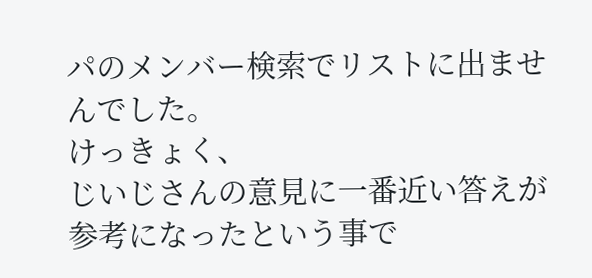パのメンバー検索でリストに出ませんでした。
けっきょく、
じいじさんの意見に一番近い答えが
参考になったという事で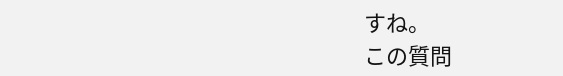すね。
この質問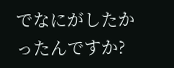でなにがしたかったんですか?